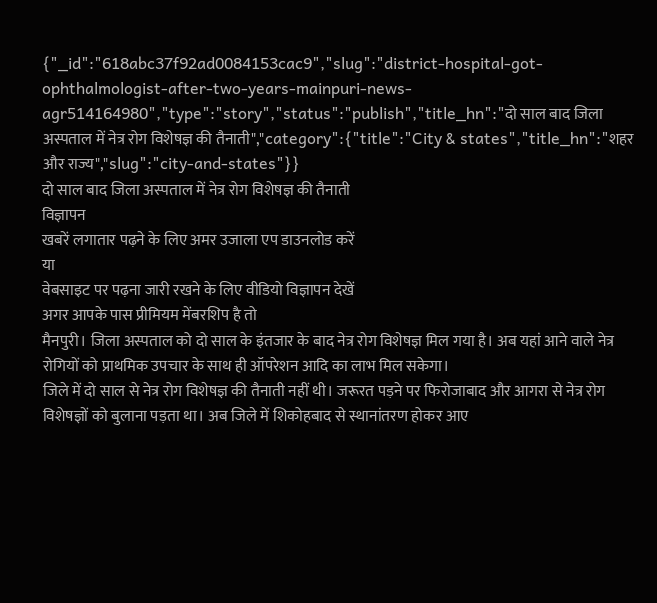{"_id":"618abc37f92ad0084153cac9","slug":"district-hospital-got-ophthalmologist-after-two-years-mainpuri-news-agr514164980","type":"story","status":"publish","title_hn":"दो साल बाद जिला अस्पताल में नेत्र रोग विशेषज्ञ की तैनाती","category":{"title":"City & states","title_hn":"शहर और राज्य","slug":"city-and-states"}}
दो साल बाद जिला अस्पताल में नेत्र रोग विशेषज्ञ की तैनाती
विज्ञापन
खबरें लगातार पढ़ने के लिए अमर उजाला एप डाउनलोड करें
या
वेबसाइट पर पढ़ना जारी रखने के लिए वीडियो विज्ञापन देखें
अगर आपके पास प्रीमियम मेंबरशिप है तो
मैनपुरी। जिला अस्पताल को दो साल के इंतजार के बाद नेत्र रोग विशेषज्ञ मिल गया है। अब यहां आने वाले नेत्र रोगियों को प्राथमिक उपचार के साथ ही ऑपरेशन आदि का लाभ मिल सकेगा।
जिले में दो साल से नेत्र रोग विशेषज्ञ की तैनाती नहीं थी। जरूरत पड़ने पर फिरोजाबाद और आगरा से नेत्र रोग विशेषज्ञों को बुलाना पड़ता था। अब जिले में शिकोहबाद से स्थानांतरण होकर आए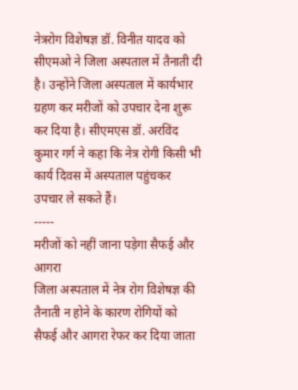नेत्ररोग विशेषज्ञ डॉ. विनीत यादव को सीएमओ ने जिला अस्पताल में तैनाती दी है। उन्होंने जिला अस्पताल में कार्यभार ग्रहण कर मरीजों को उपचार देना शुरू कर दिया है। सीएमएस डॉ. अरविंद कुमार गर्ग ने कहा कि नेत्र रोगी किसी भी कार्य दिवस में अस्पताल पहुंचकर उपचार ले सकते हैं।
-----
मरीजों को नहीं जाना पड़ेगा सैफई और आगरा
जिला अस्पताल में नेत्र रोग विशेषज्ञ की तैनाती न होने के कारण रोगियों को सैफई और आगरा रेफर कर दिया जाता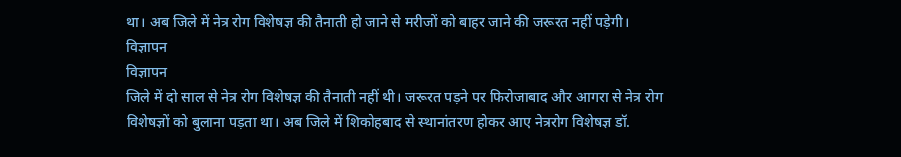था। अब जिले में नेत्र रोग विशेषज्ञ की तैनाती हो जाने से मरीजों को बाहर जाने की जरूरत नहीं पड़ेगी।
विज्ञापन
विज्ञापन
जिले में दो साल से नेत्र रोग विशेषज्ञ की तैनाती नहीं थी। जरूरत पड़ने पर फिरोजाबाद और आगरा से नेत्र रोग विशेषज्ञों को बुलाना पड़ता था। अब जिले में शिकोहबाद से स्थानांतरण होकर आए नेत्ररोग विशेषज्ञ डॉ.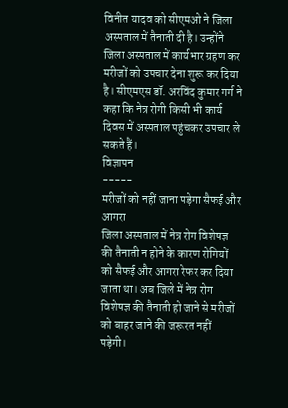विनीत यादव को सीएमओ ने जिला अस्पताल में तैनाती दी है। उन्होंने जिला अस्पताल में कार्यभार ग्रहण कर मरीजों को उपचार देना शुरू कर दिया है। सीएमएस डॉ. अरविंद कुमार गर्ग ने कहा कि नेत्र रोगी किसी भी कार्य दिवस में अस्पताल पहुंचकर उपचार ले सकते हैं।
विज्ञापन
-----
मरीजों को नहीं जाना पड़ेगा सैफई और आगरा
जिला अस्पताल में नेत्र रोग विशेषज्ञ की तैनाती न होने के कारण रोगियों को सैफई और आगरा रेफर कर दिया जाता था। अब जिले में नेत्र रोग विशेषज्ञ की तैनाती हो जाने से मरीजों को बाहर जाने की जरूरत नहीं पड़ेगी।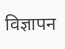विज्ञापन